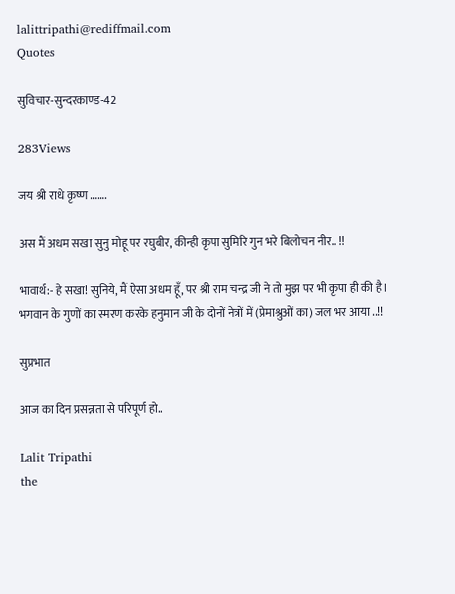lalittripathi@rediffmail.com
Quotes

सुविचार-सुन्दरकाण्ड-42

283Views

जय श्री राधे कृष्ण …….

अस मैं अधम सखा सुनु मोहू पर रघुबीर, कीन्ही कृपा सुमिरि गुन भरे बिलोचन नीर.. !!

भावार्थ:- हे सखा! सुनिये, मैं ऐसा अधम हूँ, पर श्री राम चन्द्र जी ने तो मुझ पर भी कृपा ही की है। भगवान के गुणों का स्मरण करके हनुमान जी के दोनों नेत्रों में (प्रेमाश्रुओं का) जल भर आया ..!!

सुप्रभात

आज का दिन प्रसन्नता से परिपूर्ण हो..

Lalit Tripathi
the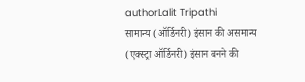authorLalit Tripathi
सामान्य (ऑर्डिनरी) इंसान की असमान्य (एक्स्ट्रा ऑर्डिनरी) इंसान बनने की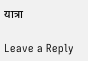यात्रा

Leave a Reply